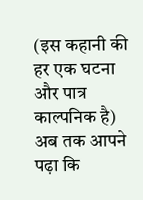(इस कहानी की हर एक घटना और पात्र काल्पनिक है)
अब तक आपने पढ़ा कि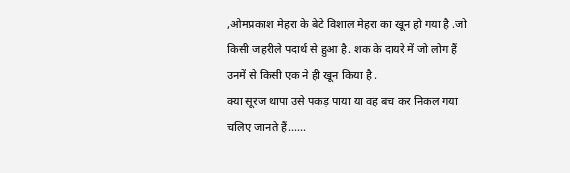,ओमप्रकाश मेहरा के बेटे विशाल मेहरा का खून हो गया है .जो किसी जहरीले पदार्थ से हुआ है. शक के दायरे में जो लोग हैं उनमें से किसी एक ने ही खून किया है .
क्या सूरज थापा उसे पकड़ पाया या वह बच कर निकल गया चलिए जानते हैं......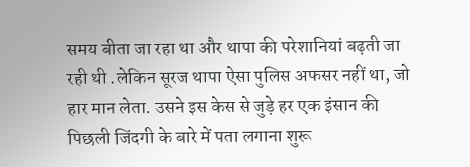समय बीता जा रहा था और थापा की परेशानियां बढ़ती जा रही थी .लेकिन सूरज थापा ऐसा पुलिस अफसर नहीं था, जो हार मान लेता. उसने इस केस से जुड़े हर एक इंसान की पिछली जिंदगी के बारे में पता लगाना शुरू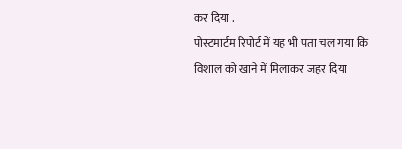कर दिया .
पोस्टमार्टम रिपोर्ट में यह भी पता चल गया कि विशाल को खाने में मिलाकर जहर दिया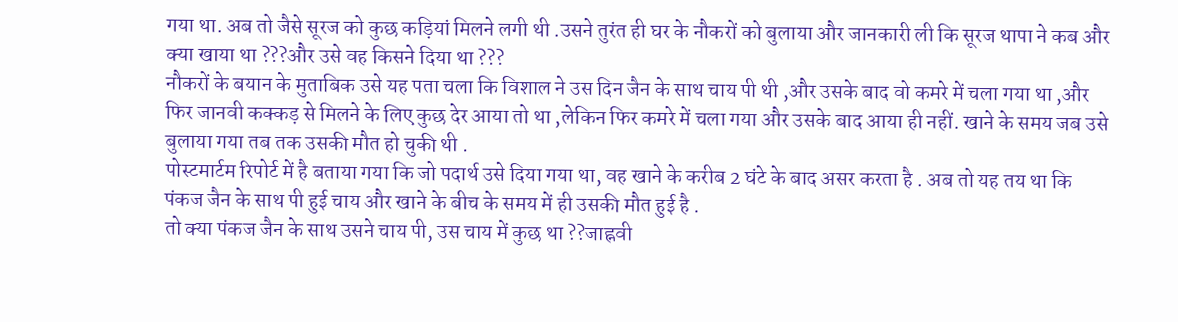गया था. अब तो जैसे सूरज को कुछ कड़ियां मिलने लगी थी .उसने तुरंत ही घर के नौकरों को बुलाया और जानकारी ली कि सूरज थापा ने कब और क्या खाया था ???और उसे वह किसने दिया था ???
नौकरों के बयान के मुताबिक उसे यह पता चला कि विशाल ने उस दिन जैन के साथ चाय पी थी ,और उसके बाद वो कमरे में चला गया था ,और फिर जानवी कक्कड़ से मिलने के लिए कुछ देर आया तो था ,लेकिन फिर कमरे में चला गया और उसके बाद आया ही नहीं. खाने के समय जब उसे बुलाया गया तब तक उसकी मौत हो चुकी थी .
पोस्टमार्टम रिपोर्ट में है बताया गया कि जो पदार्थ उसे दिया गया था, वह खाने के करीब 2 घंटे के बाद असर करता है . अब तो यह तय था कि पंकज जैन के साथ पी हुई चाय और खाने के बीच के समय में ही उसकी मौत हुई है .
तो क्या पंकज जैन के साथ उसने चाय पी, उस चाय में कुछ था ??जाह्नवी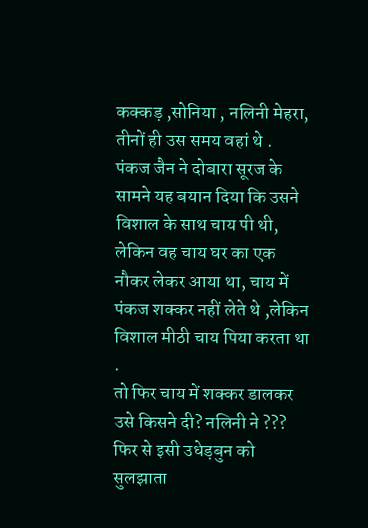कक्कड़ ,सोनिया , नलिनी मेहरा, तीनों ही उस समय वहां थे .
पंकज जैन ने दोबारा सूरज के सामने यह बयान दिया कि उसने विशाल के साथ चाय पी थी, लेकिन वह चाय घर का एक नौकर लेकर आया था, चाय में पंकज शक्कर नहीं लेते थे ,लेकिन विशाल मीठी चाय पिया करता था .
तो फिर चाय में शक्कर डालकर उसे किसने दी? नलिनी ने ???
फिर से इसी उधेड़बुन को सुलझाता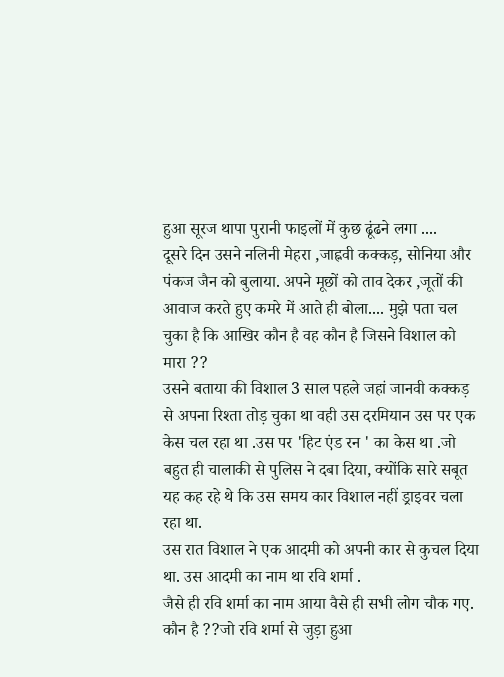हुआ सूरज थापा पुरानी फाइलों में कुछ ढूंढने लगा ....
दूसरे दिन उसने नलिनी मेहरा ,जाह्नवी कक्कड़, सोनिया और पंकज जैन को बुलाया. अपने मूछों को ताव देकर ,जूतों की आवाज करते हुए कमरे में आते ही बोला.... मुझे पता चल चुका है कि आखिर कौन है वह कौन है जिसने विशाल को मारा ??
उसने बताया की विशाल 3 साल पहले जहां जानवी कक्कड़ से अपना रिश्ता तोड़ चुका था वही उस दरमियान उस पर एक केस चल रहा था .उस पर 'हिट एंड रन ' का केस था .जो बहुत ही चालाकी से पुलिस ने दबा दिया, क्योंकि सारे सबूत यह कह रहे थे कि उस समय कार विशाल नहीं ड्राइवर चला रहा था.
उस रात विशाल ने एक आदमी को अपनी कार से कुचल दिया था. उस आदमी का नाम था रवि शर्मा .
जैसे ही रवि शर्मा का नाम आया वैसे ही सभी लोग चौक गए.
कौन है ??जो रवि शर्मा से जुड़ा हुआ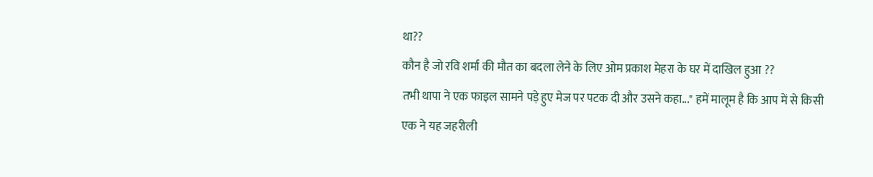था??
कौन है जो रवि शर्मा की मौत का बदला लेने के लिए ओम प्रकाश मेहरा के घर में दाखिल हुआ ??
तभी थापा ने एक फाइल सामने पड़े हुए मेज पर पटक दी और उसने कहा..." हमें मालूम है कि आप में से किसी एक ने यह जहरीली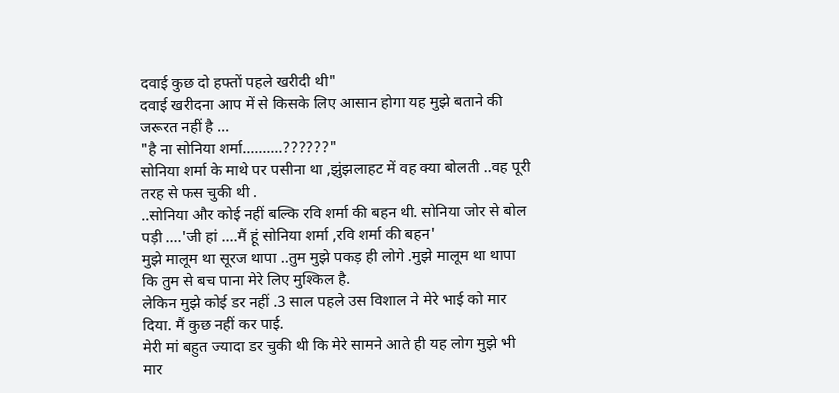दवाई कुछ दो हफ्तों पहले खरीदी थी"
दवाई खरीदना आप में से किसके लिए आसान होगा यह मुझे बताने की जरूरत नहीं है ...
"है ना सोनिया शर्मा..........??????"
सोनिया शर्मा के माथे पर पसीना था ,झुंझलाहट में वह क्या बोलती ..वह पूरी तरह से फस चुकी थी .
..सोनिया और कोई नहीं बल्कि रवि शर्मा की बहन थी. सोनिया जोर से बोल पड़ी ....'जी हां ....मैं हूं सोनिया शर्मा ,रवि शर्मा की बहन'
मुझे मालूम था सूरज थापा ..तुम मुझे पकड़ ही लोगे .मुझे मालूम था थापा कि तुम से बच पाना मेरे लिए मुश्किल है.
लेकिन मुझे कोई डर नहीं .3 साल पहले उस विशाल ने मेरे भाई को मार दिया. मैं कुछ नहीं कर पाई.
मेरी मां बहुत ज्यादा डर चुकी थी कि मेरे सामने आते ही यह लोग मुझे भी मार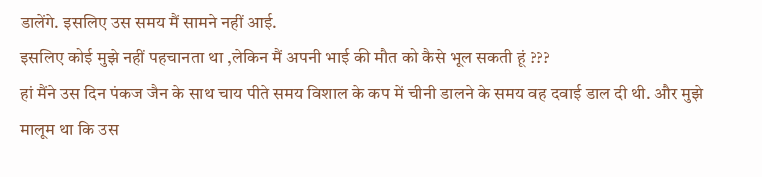डालेंगे. इसलिए उस समय मैं सामने नहीं आई.
इसलिए कोई मुझे नहीं पहचानता था ,लेकिन मैं अपनी भाई की मौत को कैसे भूल सकती हूं ???
हां मैंने उस दिन पंकज जैन के साथ चाय पीते समय विशाल के कप में चीनी डालने के समय वह दवाई डाल दी थी. और मुझे मालूम था कि उस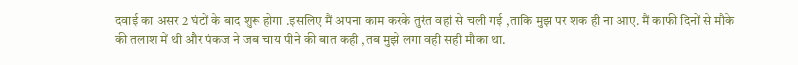दवाई का असर 2 घंटों के बाद शुरू होगा .इसलिए मैं अपना काम करके तुरंत वहां से चली गई ,ताकि मुझ पर शक ही ना आए. मैं काफी दिनों से मौके की तलाश में थी और पंकज ने जब चाय पीने की बात कही ,तब मुझे लगा वही सही मौका था.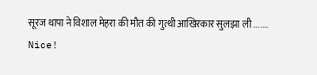सूरज थापा ने विशाल मेहरा की मौत की गुत्थी आखिरकार सुलझा ली .......
Nice!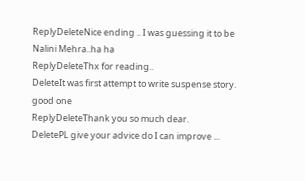ReplyDeleteNice ending .. I was guessing it to be Nalini Mehra..ha ha
ReplyDeleteThx for reading..
DeleteIt was first attempt to write suspense story.
good one
ReplyDeleteThank you so much dear.
DeletePL give your advice do I can improve ...